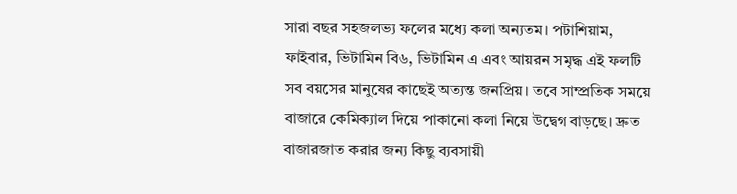সারা বছর সহজলভ্য ফলের মধ্যে কলা অন্যতম। পটাশিয়াম, ফাইবার, ভিটামিন বি৬, ভিটামিন এ এবং আয়রন সমৃদ্ধ এই ফলটি সব বয়সের মানুষের কাছেই অত্যন্ত জনপ্রিয়। তবে সাম্প্রতিক সময়ে বাজারে কেমিক্যাল দিয়ে পাকানো কলা নিয়ে উদ্বেগ বাড়ছে। দ্রুত বাজারজাত করার জন্য কিছু ব্যবসায়ী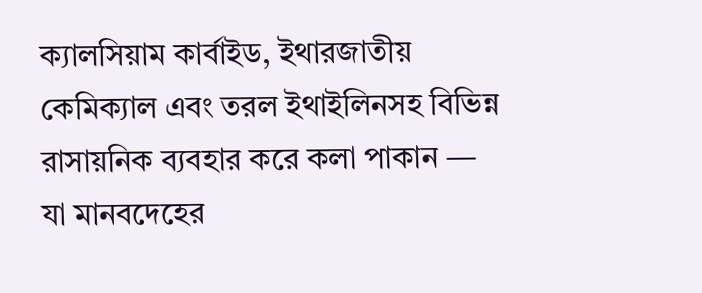ক্যালসিয়াম কার্বাইড, ইথারজাতীয় কেমিক্যাল এবং তরল ইথাইলিনসহ বিভিন্ন রাসায়নিক ব্যবহার করে কলা পাকান — যা মানবদেহের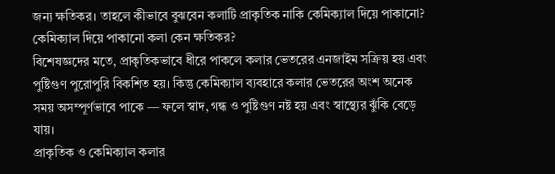জন্য ক্ষতিকর। তাহলে কীভাবে বুঝবেন কলাটি প্রাকৃতিক নাকি কেমিক্যাল দিয়ে পাকানো?
কেমিক্যাল দিয়ে পাকানো কলা কেন ক্ষতিকর?
বিশেষজ্ঞদের মতে, প্রাকৃতিকভাবে ধীরে পাকলে কলার ভেতরের এনজাইম সক্রিয় হয় এবং পুষ্টিগুণ পুরোপুরি বিকশিত হয়। কিন্তু কেমিক্যাল ব্যবহারে কলার ভেতরের অংশ অনেক সময় অসম্পূর্ণভাবে পাকে — ফলে স্বাদ, গন্ধ ও পুষ্টিগুণ নষ্ট হয় এবং স্বাস্থ্যের ঝুঁকি বেড়ে যায়।
প্রাকৃতিক ও কেমিক্যাল কলার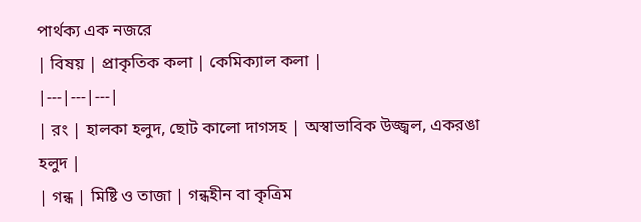পার্থক্য এক নজরে
| বিষয় | প্রাকৃতিক কলা | কেমিক্যাল কলা |
|---|---|---|
| রং | হালকা হলুদ, ছোট কালো দাগসহ | অস্বাভাবিক উজ্জ্বল, একরঙা হলুদ |
| গন্ধ | মিষ্টি ও তাজা | গন্ধহীন বা কৃত্রিম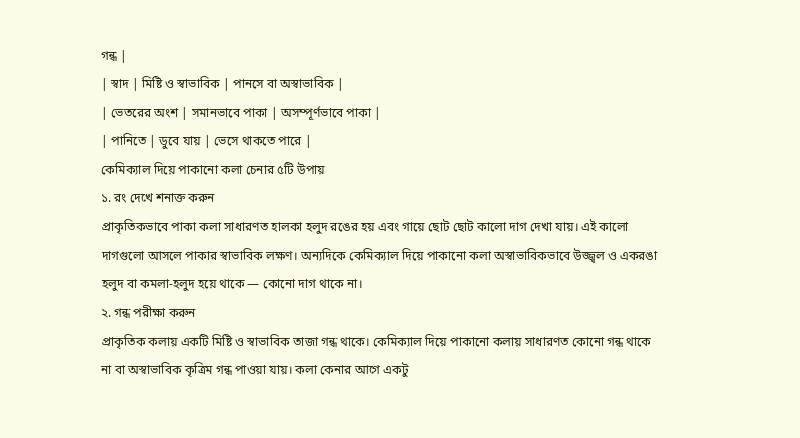গন্ধ |
| স্বাদ | মিষ্টি ও স্বাভাবিক | পানসে বা অস্বাভাবিক |
| ভেতরের অংশ | সমানভাবে পাকা | অসম্পূর্ণভাবে পাকা |
| পানিতে | ডুবে যায় | ভেসে থাকতে পারে |
কেমিক্যাল দিয়ে পাকানো কলা চেনার ৫টি উপায়
১. রং দেখে শনাক্ত করুন
প্রাকৃতিকভাবে পাকা কলা সাধারণত হালকা হলুদ রঙের হয় এবং গায়ে ছোট ছোট কালো দাগ দেখা যায়। এই কালো দাগগুলো আসলে পাকার স্বাভাবিক লক্ষণ। অন্যদিকে কেমিক্যাল দিয়ে পাকানো কলা অস্বাভাবিকভাবে উজ্জ্বল ও একরঙা হলুদ বা কমলা-হলুদ হয়ে থাকে — কোনো দাগ থাকে না।
২. গন্ধ পরীক্ষা করুন
প্রাকৃতিক কলায় একটি মিষ্টি ও স্বাভাবিক তাজা গন্ধ থাকে। কেমিক্যাল দিয়ে পাকানো কলায় সাধারণত কোনো গন্ধ থাকে না বা অস্বাভাবিক কৃত্রিম গন্ধ পাওয়া যায়। কলা কেনার আগে একটু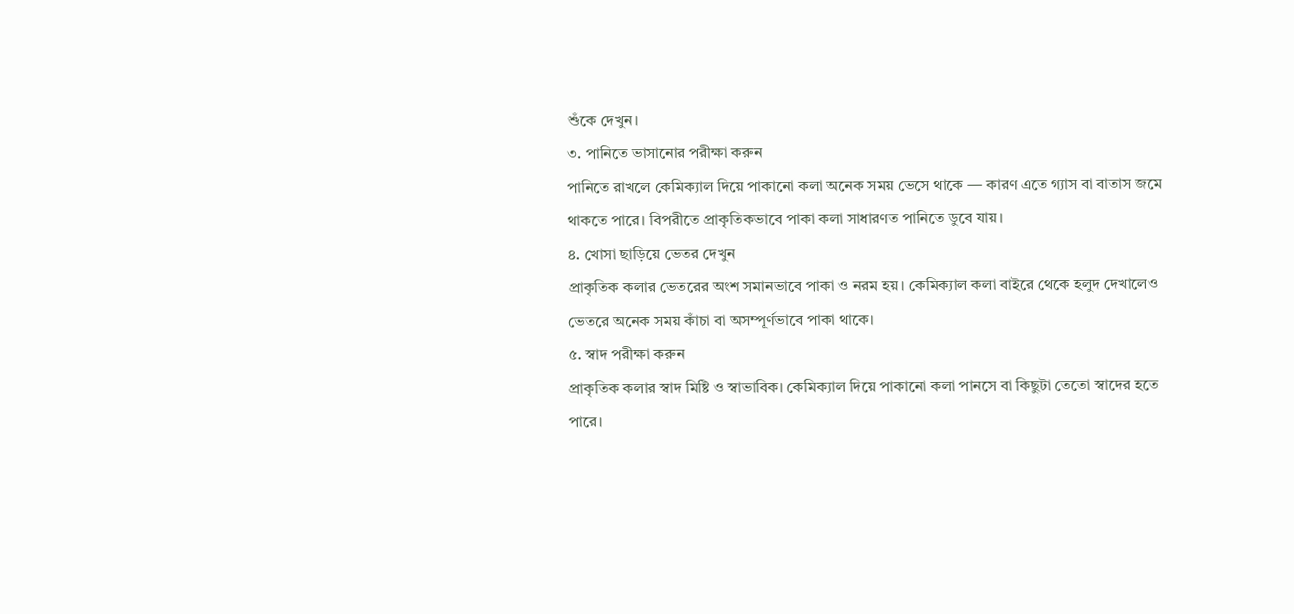শুঁকে দেখুন।
৩. পানিতে ভাসানোর পরীক্ষা করুন
পানিতে রাখলে কেমিক্যাল দিয়ে পাকানো কলা অনেক সময় ভেসে থাকে — কারণ এতে গ্যাস বা বাতাস জমে থাকতে পারে। বিপরীতে প্রাকৃতিকভাবে পাকা কলা সাধারণত পানিতে ডুবে যায়।
৪. খোসা ছাড়িয়ে ভেতর দেখুন
প্রাকৃতিক কলার ভেতরের অংশ সমানভাবে পাকা ও নরম হয়। কেমিক্যাল কলা বাইরে থেকে হলুদ দেখালেও ভেতরে অনেক সময় কাঁচা বা অসম্পূর্ণভাবে পাকা থাকে।
৫. স্বাদ পরীক্ষা করুন
প্রাকৃতিক কলার স্বাদ মিষ্টি ও স্বাভাবিক। কেমিক্যাল দিয়ে পাকানো কলা পানসে বা কিছুটা তেতো স্বাদের হতে পারে।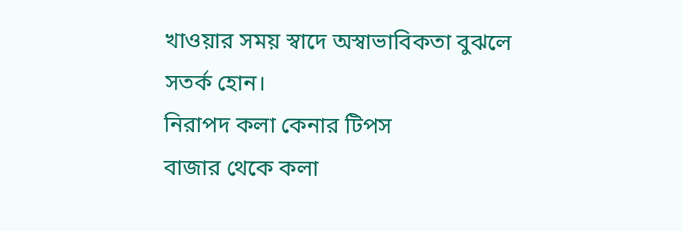খাওয়ার সময় স্বাদে অস্বাভাবিকতা বুঝলে সতর্ক হোন।
নিরাপদ কলা কেনার টিপস
বাজার থেকে কলা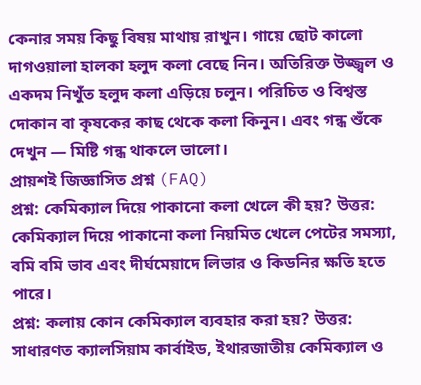কেনার সময় কিছু বিষয় মাথায় রাখুন। গায়ে ছোট কালো দাগওয়ালা হালকা হলুদ কলা বেছে নিন। অতিরিক্ত উজ্জ্বল ও একদম নিখুঁত হলুদ কলা এড়িয়ে চলুন। পরিচিত ও বিশ্বস্ত দোকান বা কৃষকের কাছ থেকে কলা কিনুন। এবং গন্ধ শুঁকে দেখুন — মিষ্টি গন্ধ থাকলে ভালো।
প্রায়শই জিজ্ঞাসিত প্রশ্ন (FAQ)
প্রশ্ন: কেমিক্যাল দিয়ে পাকানো কলা খেলে কী হয়? উত্তর: কেমিক্যাল দিয়ে পাকানো কলা নিয়মিত খেলে পেটের সমস্যা, বমি বমি ভাব এবং দীর্ঘমেয়াদে লিভার ও কিডনির ক্ষতি হতে পারে।
প্রশ্ন: কলায় কোন কেমিক্যাল ব্যবহার করা হয়? উত্তর: সাধারণত ক্যালসিয়াম কার্বাইড, ইথারজাতীয় কেমিক্যাল ও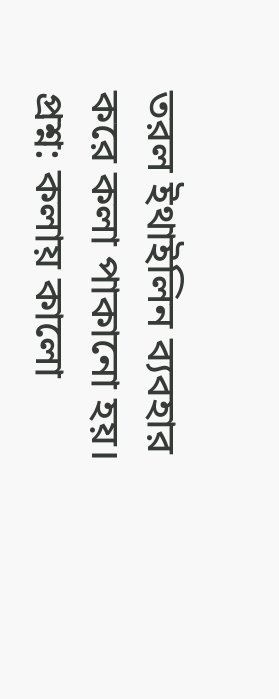তরল ইথাইলিন ব্যবহার করে কলা পাকানো হয়।
প্রশ্ন: কলায় কালো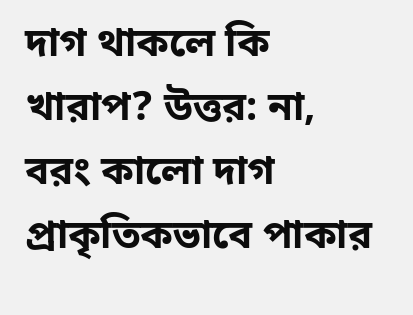দাগ থাকলে কি খারাপ? উত্তর: না, বরং কালো দাগ প্রাকৃতিকভাবে পাকার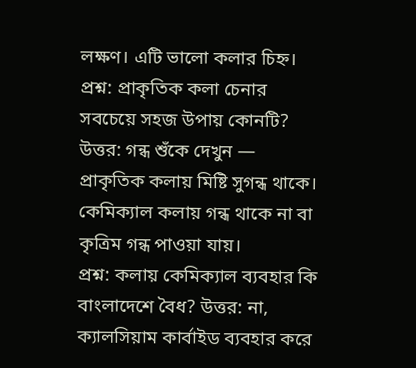লক্ষণ। এটি ভালো কলার চিহ্ন।
প্রশ্ন: প্রাকৃতিক কলা চেনার সবচেয়ে সহজ উপায় কোনটি? উত্তর: গন্ধ শুঁকে দেখুন — প্রাকৃতিক কলায় মিষ্টি সুগন্ধ থাকে। কেমিক্যাল কলায় গন্ধ থাকে না বা কৃত্রিম গন্ধ পাওয়া যায়।
প্রশ্ন: কলায় কেমিক্যাল ব্যবহার কি বাংলাদেশে বৈধ? উত্তর: না, ক্যালসিয়াম কার্বাইড ব্যবহার করে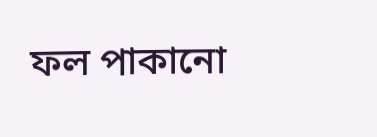ফল পাকানো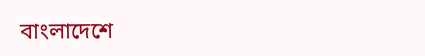বাংলাদেশে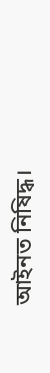আইনত নিষিদ্ধ।